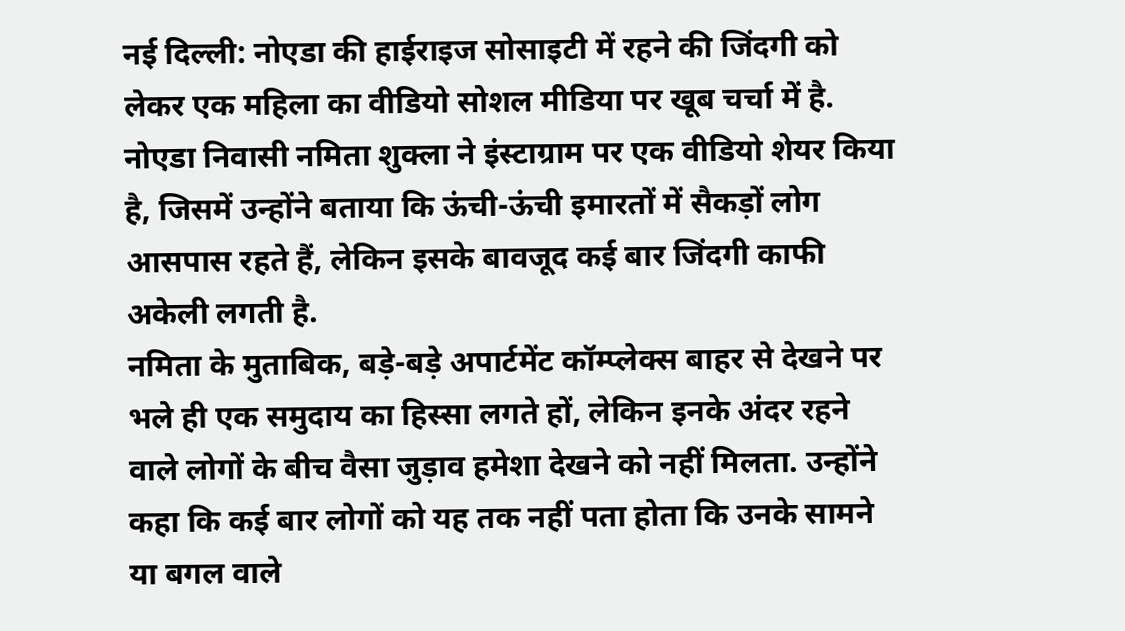नई दिल्ली: नोएडा की हाईराइज सोसाइटी में रहने की जिंदगी को लेकर एक महिला का वीडियो सोशल मीडिया पर खूब चर्चा में है. नोएडा निवासी नमिता शुक्ला ने इंस्टाग्राम पर एक वीडियो शेयर किया है, जिसमें उन्होंने बताया कि ऊंची-ऊंची इमारतों में सैकड़ों लोग आसपास रहते हैं, लेकिन इसके बावजूद कई बार जिंदगी काफी अकेली लगती है.
नमिता के मुताबिक, बड़े-बड़े अपार्टमेंट कॉम्प्लेक्स बाहर से देखने पर भले ही एक समुदाय का हिस्सा लगते हों, लेकिन इनके अंदर रहने वाले लोगों के बीच वैसा जुड़ाव हमेशा देखने को नहीं मिलता. उन्होंने कहा कि कई बार लोगों को यह तक नहीं पता होता कि उनके सामने या बगल वाले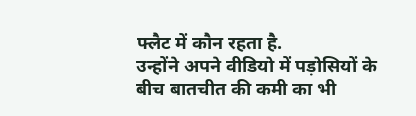फ्लैट में कौन रहता है.
उन्होंने अपने वीडियो में पड़ोसियों के बीच बातचीत की कमी का भी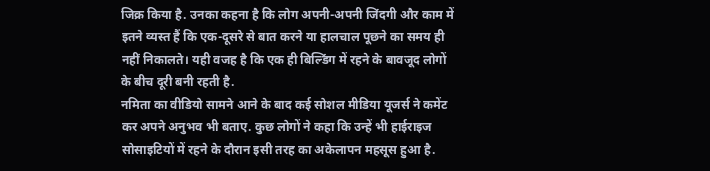जिक्र किया है. उनका कहना है कि लोग अपनी-अपनी जिंदगी और काम में इतने व्यस्त हैं कि एक-दूसरे से बात करने या हालचाल पूछने का समय ही नहीं निकालते। यही वजह है कि एक ही बिल्डिंग में रहने के बावजूद लोगों के बीच दूरी बनी रहती है.
नमिता का वीडियो सामने आने के बाद कई सोशल मीडिया यूजर्स ने कमेंट कर अपने अनुभव भी बताए. कुछ लोगों ने कहा कि उन्हें भी हाईराइज सोसाइटियों में रहने के दौरान इसी तरह का अकेलापन महसूस हुआ है.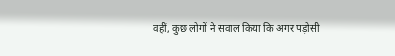वहीं, कुछ लोगों ने सवाल किया कि अगर पड़ोसी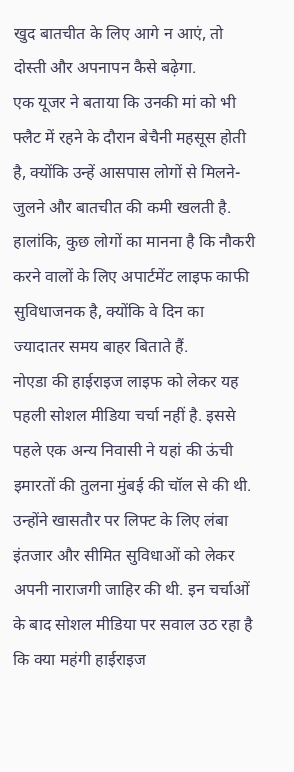खुद बातचीत के लिए आगे न आएं, तो दोस्ती और अपनापन कैसे बढ़ेगा.
एक यूजर ने बताया कि उनकी मां को भी फ्लैट में रहने के दौरान बेचैनी महसूस होती है, क्योंकि उन्हें आसपास लोगों से मिलने-जुलने और बातचीत की कमी खलती है. हालांकि, कुछ लोगों का मानना है कि नौकरी करने वालों के लिए अपार्टमेंट लाइफ काफी सुविधाजनक है, क्योंकि वे दिन का ज्यादातर समय बाहर बिताते हैं.
नोएडा की हाईराइज लाइफ को लेकर यह पहली सोशल मीडिया चर्चा नहीं है. इससे पहले एक अन्य निवासी ने यहां की ऊंची इमारतों की तुलना मुंबई की चॉल से की थी. उन्होंने खासतौर पर लिफ्ट के लिए लंबा इंतजार और सीमित सुविधाओं को लेकर अपनी नाराजगी जाहिर की थी. इन चर्चाओं के बाद सोशल मीडिया पर सवाल उठ रहा है कि क्या महंगी हाईराइज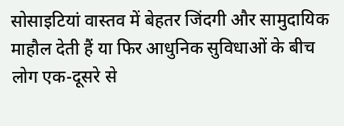सोसाइटियां वास्तव में बेहतर जिंदगी और सामुदायिक माहौल देती हैं या फिर आधुनिक सुविधाओं के बीच लोग एक-दूसरे से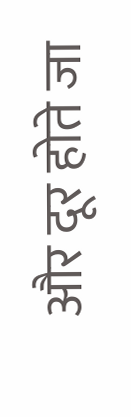और दूर होते जा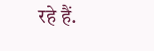रहे हैं.